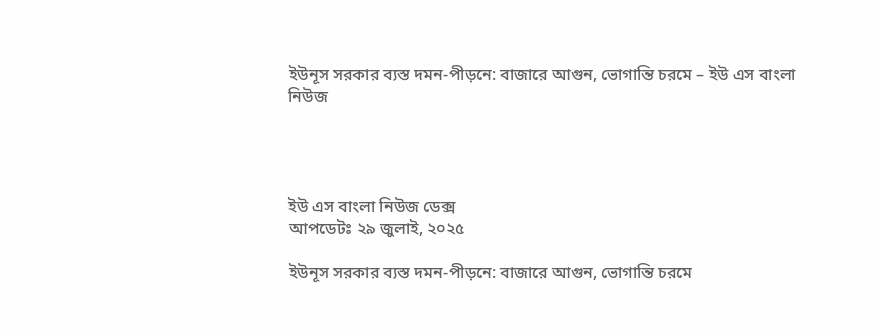ইউনূস সরকার ব্যস্ত দমন-পীড়নে: বাজারে আগুন, ভোগান্তি চরমে – ইউ এস বাংলা নিউজ




ইউ এস বাংলা নিউজ ডেক্স
আপডেটঃ ২৯ জুলাই, ২০২৫

ইউনূস সরকার ব্যস্ত দমন-পীড়নে: বাজারে আগুন, ভোগান্তি চরমে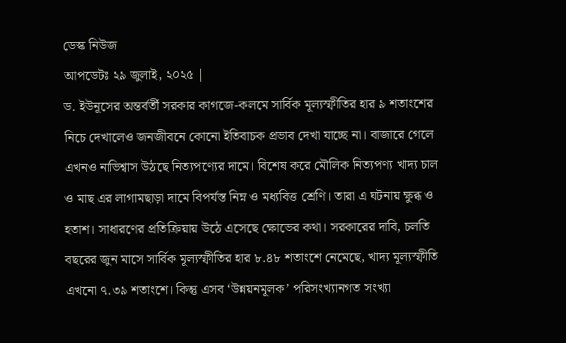ডেস্ক নিউজ
আপডেটঃ ২৯ জুলাই, ২০২৫ |
ড. ইউনূসের অন্তর্বর্তী সরকার কাগজে-কলমে সার্বিক মূল্যস্ফীতির হার ৯ শতাংশের নিচে দেখালেও জনজীবনে কোনো ইতিবাচক প্রভাব দেখা যাচ্ছে না। বাজারে গেলে এখনও নাভিশ্বাস উঠছে নিত্যপণ্যের দামে। বিশেষ করে মৌলিক নিত্যপণ্য খাদ্য চাল ও মাছ এর লাগামছাড়া দামে বিপর্যস্ত নিম্ন ও মধ্যবিত্ত শ্রেণি। তারা এ ঘটনায় ক্ষুব্ধ ও হতাশ। সাধারণের প্রতিক্রিয়ায় উঠে এসেছে ক্ষোভের কথা। সরকারের দাবি, চলতি বছরের জুন মাসে সার্বিক মূল্যস্ফীতির হার ৮.৪৮ শতাংশে নেমেছে, খাদ্য মূল্যস্ফীতি এখনো ৭.৩৯ শতাংশে। কিন্তু এসব ‘উন্নয়নমূলক’ পরিসংখ্যানগত সংখ্যা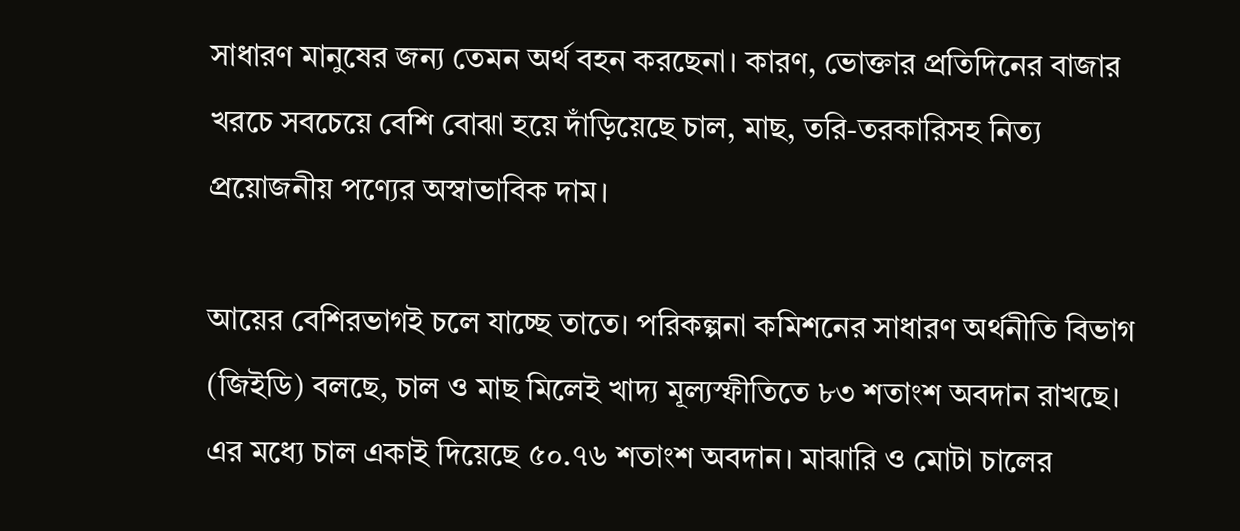সাধারণ মানুষের জন্য তেমন অর্থ বহন করছেনা। কারণ, ভোক্তার প্রতিদিনের বাজার খরচে সবচেয়ে বেশি বোঝা হয়ে দাঁড়িয়েছে চাল, মাছ, তরি-তরকারিসহ নিত্য প্রয়োজনীয় পণ্যের অস্বাভাবিক দাম।

আয়ের বেশিরভাগই চলে যাচ্ছে তাতে। পরিকল্পনা কমিশনের সাধারণ অর্থনীতি বিভাগ (জিইডি) বলছে, চাল ও মাছ মিলেই খাদ্য মূল্যস্ফীতিতে ৮৩ শতাংশ অবদান রাখছে। এর মধ্যে চাল একাই দিয়েছে ৫০.৭৬ শতাংশ অবদান। মাঝারি ও মোটা চালের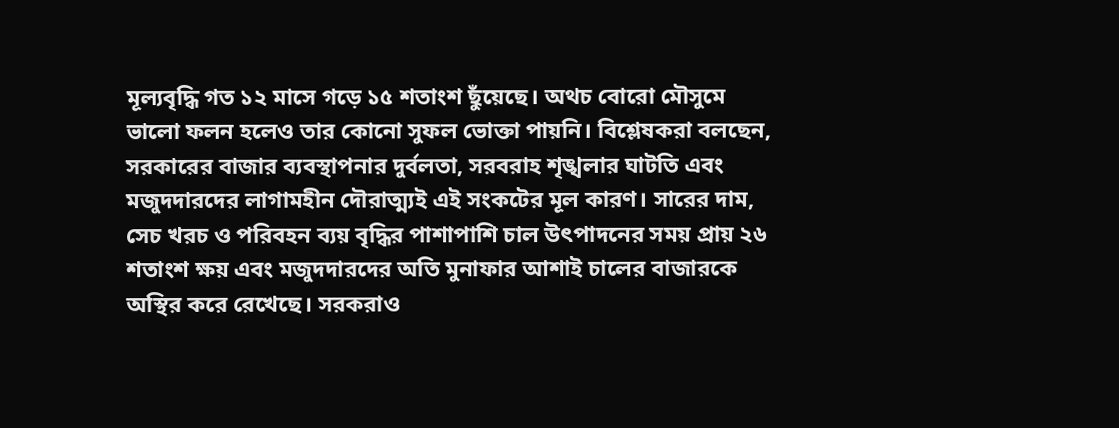মূল্যবৃদ্ধি গত ১২ মাসে গড়ে ১৫ শতাংশ ছুঁয়েছে। অথচ বোরো মৌসুমে ভালো ফলন হলেও তার কোনো সুফল ভোক্তা পায়নি। বিশ্লেষকরা বলছেন, সরকারের বাজার ব্যবস্থাপনার দুর্বলতা, সরবরাহ শৃঙ্খলার ঘাটতি এবং মজুদদারদের লাগামহীন দৌরাত্ম্যই এই সংকটের মূল কারণ। সারের দাম, সেচ খরচ ও পরিবহন ব্যয় বৃদ্ধির পাশাপাশি চাল উৎপাদনের সময় প্রায় ২৬ শতাংশ ক্ষয় এবং মজুদদারদের অতি মুনাফার আশাই চালের বাজারকে অস্থির করে রেখেছে। সরকরাও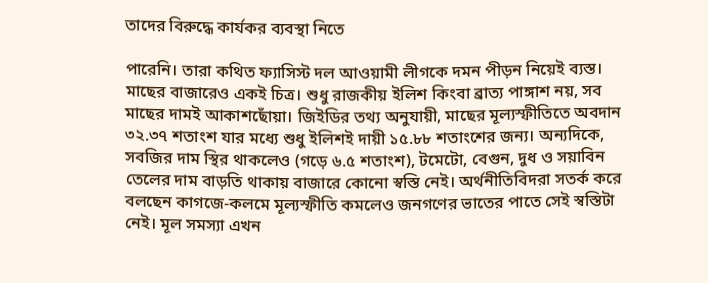তাদের বিরুদ্ধে কার্যকর ব্যবস্থা নিতে

পারেনি। তারা কথিত ফ্যাসিস্ট দল আওয়ামী লীগকে দমন পীড়ন নিয়েই ব্যস্ত। মাছের বাজারেও একই চিত্র। শুধু রাজকীয় ইলিশ কিংবা ব্রাত্য পাঙ্গাশ নয়, সব মাছের দামই আকাশছোঁয়া। জিইডির তথ্য অনুযায়ী, মাছের মূল্যস্ফীতিতে অবদান ৩২.৩৭ শতাংশ যার মধ্যে শুধু ইলিশই দায়ী ১৫.৮৮ শতাংশের জন্য। অন্যদিকে, সবজির দাম স্থির থাকলেও (গড়ে ৬.৫ শতাংশ), টমেটো, বেগুন, দুধ ও সয়াবিন তেলের দাম বাড়তি থাকায় বাজারে কোনো স্বস্তি নেই। অর্থনীতিবিদরা সতর্ক করে বলছেন কাগজে-কলমে মূল্যস্ফীতি কমলেও জনগণের ভাতের পাতে সেই স্বস্তিটা নেই। মূল সমস্যা এখন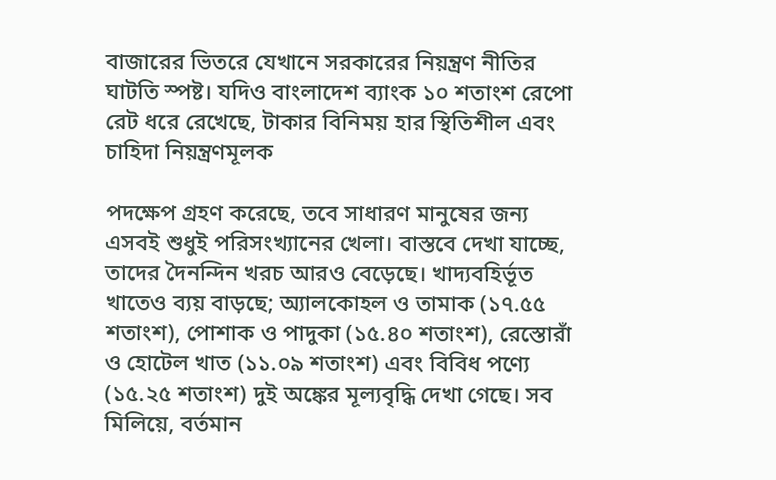বাজারের ভিতরে যেখানে সরকারের নিয়ন্ত্রণ নীতির ঘাটতি স্পষ্ট। যদিও বাংলাদেশ ব্যাংক ১০ শতাংশ রেপো রেট ধরে রেখেছে, টাকার বিনিময় হার স্থিতিশীল এবং চাহিদা নিয়ন্ত্রণমূলক

পদক্ষেপ গ্রহণ করেছে, তবে সাধারণ মানুষের জন্য এসবই শুধুই পরিসংখ্যানের খেলা। বাস্তবে দেখা যাচ্ছে, তাদের দৈনন্দিন খরচ আরও বেড়েছে। খাদ্যবহির্ভূত খাতেও ব্যয় বাড়ছে; অ্যালকোহল ও তামাক (১৭.৫৫ শতাংশ), পোশাক ও পাদুকা (১৫.৪০ শতাংশ), রেস্তোরাঁ ও হোটেল খাত (১১.০৯ শতাংশ) এবং বিবিধ পণ্যে (১৫.২৫ শতাংশ) দুই অঙ্কের মূল্যবৃদ্ধি দেখা গেছে। সব মিলিয়ে, বর্তমান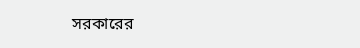সরকারের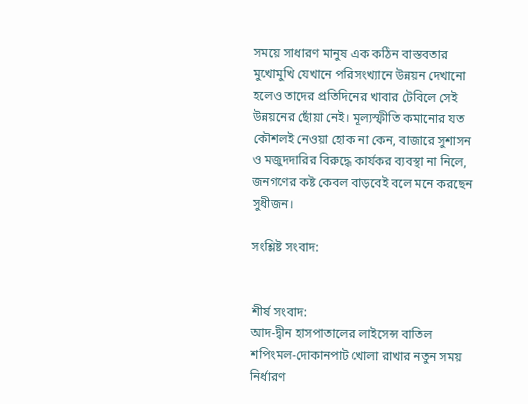সময়ে সাধারণ মানুষ এক কঠিন বাস্তবতার মুখোমুখি যেখানে পরিসংখ্যানে উন্নয়ন দেখানো হলেও তাদের প্রতিদিনের খাবার টেবিলে সেই উন্নয়নের ছোঁয়া নেই। মূল্যস্ফীতি কমানোর যত কৌশলই নেওয়া হোক না কেন, বাজারে সুশাসন ও মজুদদারির বিরুদ্ধে কার্যকর ব্যবস্থা না নিলে, জনগণের কষ্ট কেবল বাড়বেই বলে মনে করছেন সুধীজন।

সংশ্লিষ্ট সংবাদ:


শীর্ষ সংবাদ:
আদ-দ্বীন হাসপাতালের লাইসেন্স বাতিল শপিংমল-দোকানপাট খোলা রাখার নতুন সময় নির্ধারণ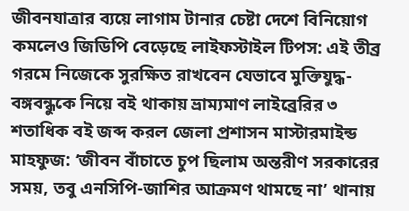জীবনযাত্রার ব্যয়ে লাগাম টানার চেষ্টা দেশে বিনিয়োগ কমলেও জিডিপি বেড়েছে লাইফস্টাইল টিপস: এই তীব্র গরমে নিজেকে সুরক্ষিত রাখবেন যেভাবে মুক্তিযুদ্ধ-বঙ্গবন্ধুকে নিয়ে বই থাকায় ভ্রাম্যমাণ লাইব্রেরির ৩ শতাধিক বই জব্দ করল জেলা প্রশাসন মাস্টারমাইন্ড মাহফুজ: ‘জীবন বাঁচাতে চুপ ছিলাম অন্তরীণ সরকারের সময়, তবু এনসিপি-জাশির আক্রমণ থামছে না’ থানায়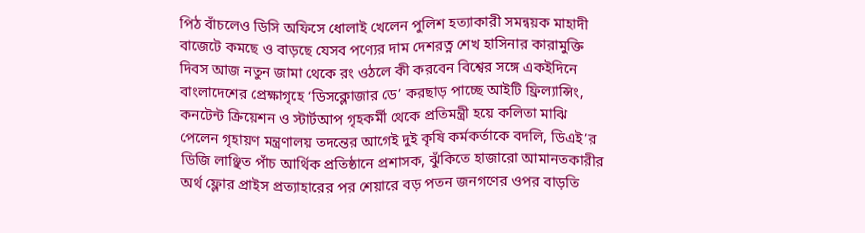পিঠ বাঁচলেও ডিসি অফিসে ধোলাই খেলেন পুলিশ হত্যাকারী সমন্বয়ক মাহাদী বাজেটে কমছে ও বাড়ছে যেসব পণ্যের দাম দেশরত্ন শেখ হাসিনার কারামুক্তি দিবস আজ নতুন জামা থেকে রং ওঠলে কী করবেন বিশ্বের সঙ্গে একইদিনে বাংলাদেশের প্রেক্ষাগৃহে ‘ডিসক্লোজার ডে’ করছাড় পাচ্ছে আইটি ফ্রিল্যান্সিং, কনটেন্ট ক্রিয়েশন ও স্টার্টআপ গৃহকর্মী থেকে প্রতিমন্ত্রী হয়ে কলিতা মাঝি পেলেন গৃহায়ণ মন্ত্রণালয় তদন্তের আগেই দুই কৃষি কর্মকর্তাকে বদলি, ডিএই’র ডিজি লাঞ্ছিত পাঁচ আর্থিক প্রতিষ্ঠানে প্রশাসক, ঝুঁকিতে হাজারো আমানতকারীর অর্থ ফ্লোর প্রাইস প্রত্যাহারের পর শেয়ারে বড় পতন জনগণের ওপর বাড়তি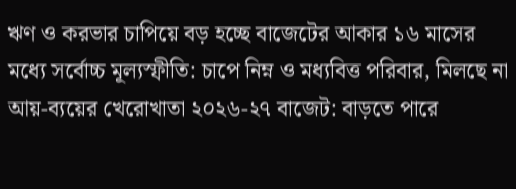ঋণ ও করভার চাপিয়ে বড় হচ্ছে বাজেটের আকার ১৬ মাসের মধ্যে সর্বোচ্চ মূল্যস্ফীতি: চাপে নিম্ন ও মধ্যবিত্ত পরিবার, মিলছে না আয়-ব্যয়ের খেরোখাতা ২০২৬-২৭ বাজেট: বাড়তে পারে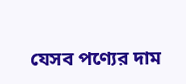যেসব পণ্যের দাম